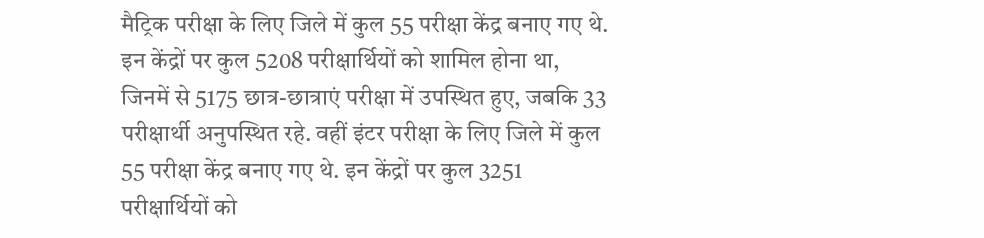मैट्रिक परीक्षा के लिए जिले में कुल 55 परीक्षा केंद्र बनाए गए थे. इन केंद्रों पर कुल 5208 परीक्षार्थियों को शामिल होना था, जिनमें से 5175 छात्र-छात्राएं परीक्षा में उपस्थित हुए, जबकि 33 परीक्षार्थी अनुपस्थित रहे. वहीं इंटर परीक्षा के लिए जिले में कुल 55 परीक्षा केंद्र बनाए गए थे. इन केंद्रों पर कुल 3251 परीक्षार्थियों को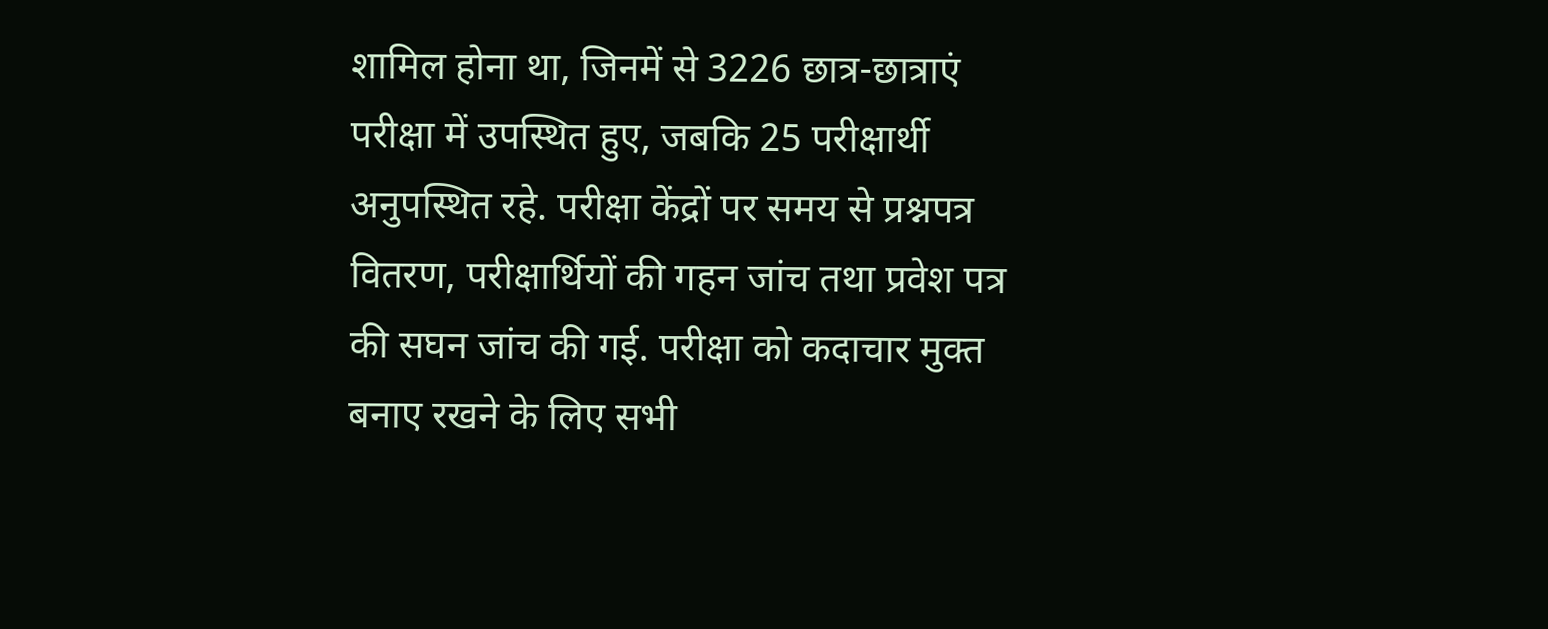शामिल होना था, जिनमें से 3226 छात्र-छात्राएं परीक्षा में उपस्थित हुए, जबकि 25 परीक्षार्थी अनुपस्थित रहे. परीक्षा केंद्रों पर समय से प्रश्नपत्र वितरण, परीक्षार्थियों की गहन जांच तथा प्रवेश पत्र की सघन जांच की गई. परीक्षा को कदाचार मुक्त बनाए रखने के लिए सभी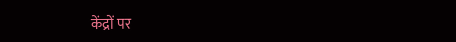केंद्रों पर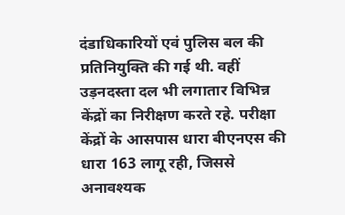दंडाधिकारियों एवं पुलिस बल की प्रतिनियुक्ति की गई थी. वहीं उड़नदस्ता दल भी लगातार विभिन्न केंद्रों का निरीक्षण करते रहे. परीक्षा केंद्रों के आसपास धारा बीएनएस की धारा 163 लागू रही, जिससे अनावश्यक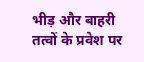भीड़ और बाहरी तत्वों के प्रवेश पर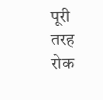पूरी तरह रोक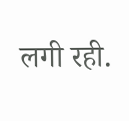लगी रही.